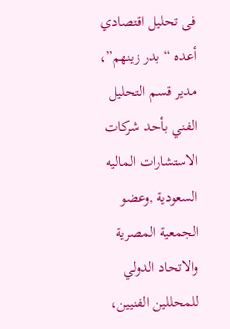فى تحليل اقتصادي أعده “بدر زينهم”، مدير قسم التحليل الفني بأحد شركات الاستشارات الماليه السعودية ,وعضو الجمعية المصرية والاتحاد الدولي للمحللين الفنيين،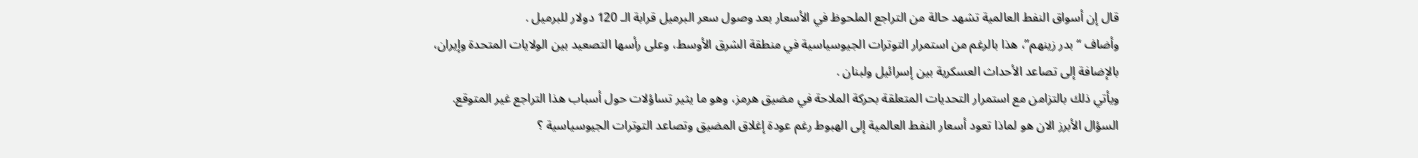قال إن أسواق النفط العالمية تشهد حالة من التراجع الملحوظ في الأسعار بعد وصول سعر البرميل قرابة الـ 120 دولار للبرميل .
وأضاف “بدر زينهم”، هذا بالرغم من استمرار التوترات الجيوسياسية في منطقة الشرق الأوسط، وعلى رأسها التصعيد بين الولايات المتحدة وإيران، بالإضافة إلى تصاعد الأحداث العسكرية بين إسرائيل ولبنان .
ويأتي ذلك بالتزامن مع استمرار التحديات المتعلقة بحركة الملاحة في مضيق هرمز، وهو ما يثير تساؤلات حول أسباب هذا التراجع غير المتوقع.
السؤال الأبرز الان هو لماذا تعود أسعار النفط العالمية إلى الهبوط رغم عودة إغلاق المضيق وتصاعد التوترات الجيوسياسية ؟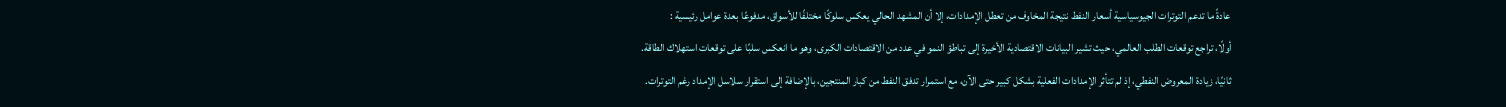عادةً ما تدعم التوترات الجيوسياسية أسعار النفط نتيجة المخاوف من تعطل الإمدادات، إلا أن المشهد الحالي يعكس سلوكًا مختلفًا للأسواق، مدفوعًا بعدة عوامل رئيسية :
أولًا، تراجع توقعات الطلب العالمي، حيث تشير البيانات الاقتصادية الأخيرة إلى تباطؤ النمو في عدد من الاقتصادات الكبرى، وهو ما انعكس سلبًا على توقعات استهلاك الطاقة.
ثانيًا، زيادة المعروض النفطي، إذ لم تتأثر الإمدادات الفعلية بشكل كبير حتى الآن، مع استمرار تدفق النفط من كبار المنتجين، بالإضافة إلى استقرار سلاسل الإمداد رغم التوترات.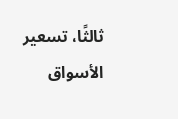ثالثًا، تسعير الأسواق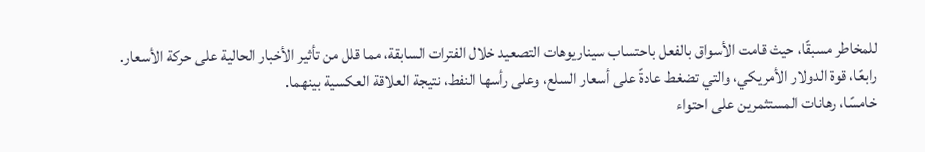للمخاطر مسبقًا، حيث قامت الأسواق بالفعل باحتساب سيناريوهات التصعيد خلال الفترات السابقة، مما قلل من تأثير الأخبار الحالية على حركة الأسعار.
رابعًا، قوة الدولار الأمريكي، والتي تضغط عادةً على أسعار السلع، وعلى رأسها النفط، نتيجة العلاقة العكسية بينهما.
خامسًا، رهانات المستثمرين على احتواء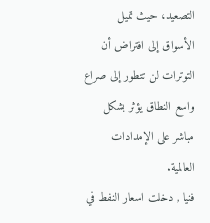التصعيد، حيث تميل الأسواق إلى افتراض أن التوترات لن تتطور إلى صراع واسع النطاق يؤثر بشكل مباشر على الإمدادات العالمية.
فنيا , دخلت اسعار النفط في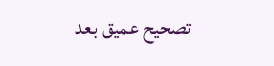تصحيح عميق بعد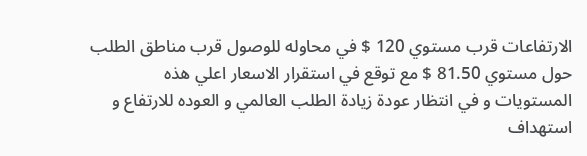الارتفاعات قرب مستوي 120 $ في محاوله للوصول قرب مناطق الطلب حول مستوي 81.50 $ مع توقع في استقرار الاسعار اعلي هذه المستويات و في انتظار عودة زيادة الطلب العالمي و العوده للارتفاع و استهداف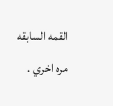القمه السابقه مره اخري .